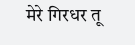मेरे गिरधर तू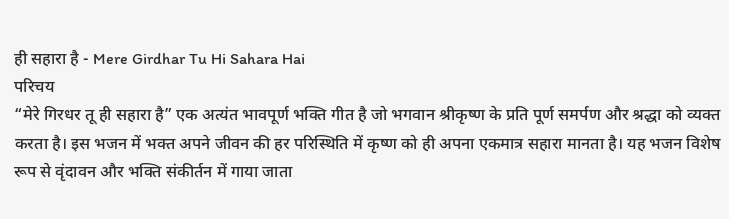ही सहारा है - Mere Girdhar Tu Hi Sahara Hai
परिचय
“मेरे गिरधर तू ही सहारा है” एक अत्यंत भावपूर्ण भक्ति गीत है जो भगवान श्रीकृष्ण के प्रति पूर्ण समर्पण और श्रद्धा को व्यक्त करता है। इस भजन में भक्त अपने जीवन की हर परिस्थिति में कृष्ण को ही अपना एकमात्र सहारा मानता है। यह भजन विशेष रूप से वृंदावन और भक्ति संकीर्तन में गाया जाता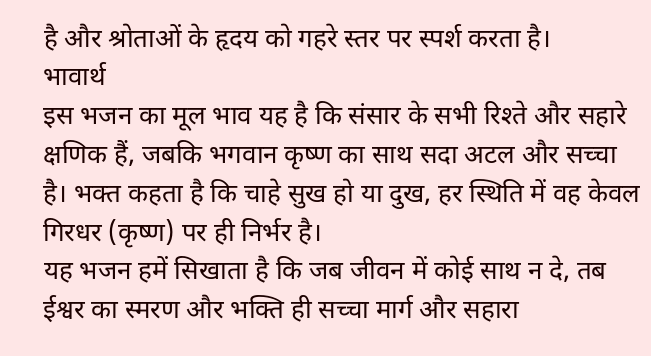है और श्रोताओं के हृदय को गहरे स्तर पर स्पर्श करता है।
भावार्थ
इस भजन का मूल भाव यह है कि संसार के सभी रिश्ते और सहारे क्षणिक हैं, जबकि भगवान कृष्ण का साथ सदा अटल और सच्चा है। भक्त कहता है कि चाहे सुख हो या दुख, हर स्थिति में वह केवल गिरधर (कृष्ण) पर ही निर्भर है।
यह भजन हमें सिखाता है कि जब जीवन में कोई साथ न दे, तब ईश्वर का स्मरण और भक्ति ही सच्चा मार्ग और सहारा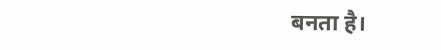बनता है।